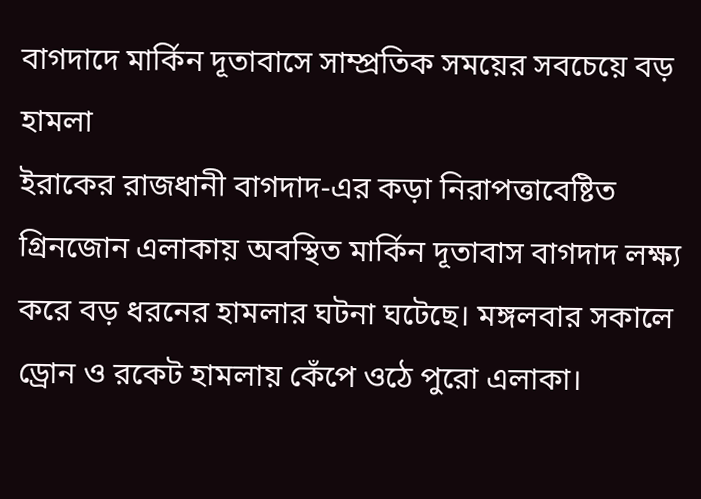বাগদাদে মার্কিন দূতাবাসে সাম্প্রতিক সময়ের সবচেয়ে বড় হামলা
ইরাকের রাজধানী বাগদাদ-এর কড়া নিরাপত্তাবেষ্টিত গ্রিনজোন এলাকায় অবস্থিত মার্কিন দূতাবাস বাগদাদ লক্ষ্য করে বড় ধরনের হামলার ঘটনা ঘটেছে। মঙ্গলবার সকালে ড্রোন ও রকেট হামলায় কেঁপে ওঠে পুরো এলাকা।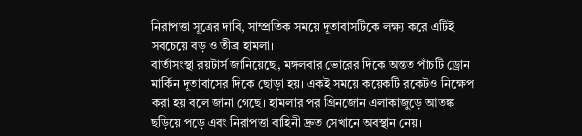নিরাপত্তা সূত্রের দাবি, সাম্প্রতিক সময়ে দূতাবাসটিকে লক্ষ্য করে এটিই সবচেয়ে বড় ও তীব্র হামলা।
বার্তাসংস্থা রয়টার্স জানিয়েছে, মঙ্গলবার ভোরের দিকে অন্তত পাঁচটি ড্রোন মার্কিন দূতাবাসের দিকে ছোড়া হয়। একই সময়ে কয়েকটি রকেটও নিক্ষেপ করা হয় বলে জানা গেছে। হামলার পর গ্রিনজোন এলাকাজুড়ে আতঙ্ক ছড়িয়ে পড়ে এবং নিরাপত্তা বাহিনী দ্রুত সেখানে অবস্থান নেয়।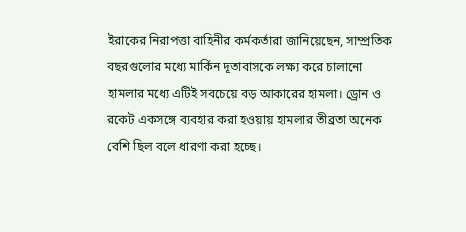ইরাকের নিরাপত্তা বাহিনীর কর্মকর্তারা জানিয়েছেন, সাম্প্রতিক বছরগুলোর মধ্যে মার্কিন দূতাবাসকে লক্ষ্য করে চালানো হামলার মধ্যে এটিই সবচেয়ে বড় আকারের হামলা। ড্রোন ও রকেট একসঙ্গে ব্যবহার করা হওয়ায় হামলার তীব্রতা অনেক বেশি ছিল বলে ধারণা করা হচ্ছে।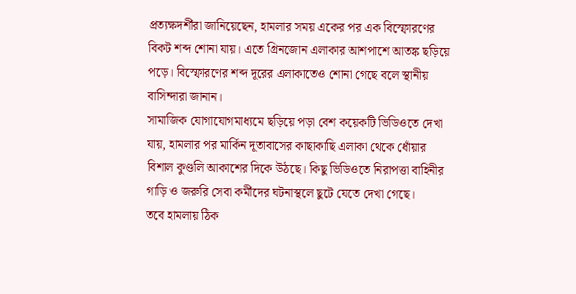প্রত্যক্ষদর্শীরা জানিয়েছেন, হামলার সময় একের পর এক বিস্ফোরণের বিকট শব্দ শোনা যায়। এতে গ্রিনজোন এলাকার আশপাশে আতঙ্ক ছড়িয়ে পড়ে। বিস্ফোরণের শব্দ দূরের এলাকাতেও শোনা গেছে বলে স্থানীয় বাসিন্দারা জানান।
সামাজিক যোগাযোগমাধ্যমে ছড়িয়ে পড়া বেশ কয়েকটি ভিডিওতে দেখা যায়, হামলার পর মার্কিন দূতাবাসের কাছাকাছি এলাকা থেকে ধোঁয়ার বিশাল কুণ্ডলি আকাশের দিকে উঠছে। কিছু ভিডিওতে নিরাপত্তা বাহিনীর গাড়ি ও জরুরি সেবা কর্মীদের ঘটনাস্থলে ছুটে যেতে দেখা গেছে।
তবে হামলায় ঠিক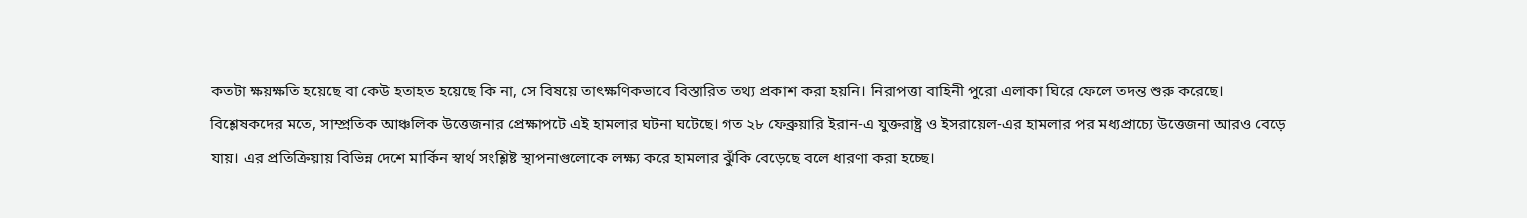কতটা ক্ষয়ক্ষতি হয়েছে বা কেউ হতাহত হয়েছে কি না, সে বিষয়ে তাৎক্ষণিকভাবে বিস্তারিত তথ্য প্রকাশ করা হয়নি। নিরাপত্তা বাহিনী পুরো এলাকা ঘিরে ফেলে তদন্ত শুরু করেছে।
বিশ্লেষকদের মতে, সাম্প্রতিক আঞ্চলিক উত্তেজনার প্রেক্ষাপটে এই হামলার ঘটনা ঘটেছে। গত ২৮ ফেব্রুয়ারি ইরান-এ যুক্তরাষ্ট্র ও ইসরায়েল-এর হামলার পর মধ্যপ্রাচ্যে উত্তেজনা আরও বেড়ে যায়। এর প্রতিক্রিয়ায় বিভিন্ন দেশে মার্কিন স্বার্থ সংশ্লিষ্ট স্থাপনাগুলোকে লক্ষ্য করে হামলার ঝুঁকি বেড়েছে বলে ধারণা করা হচ্ছে।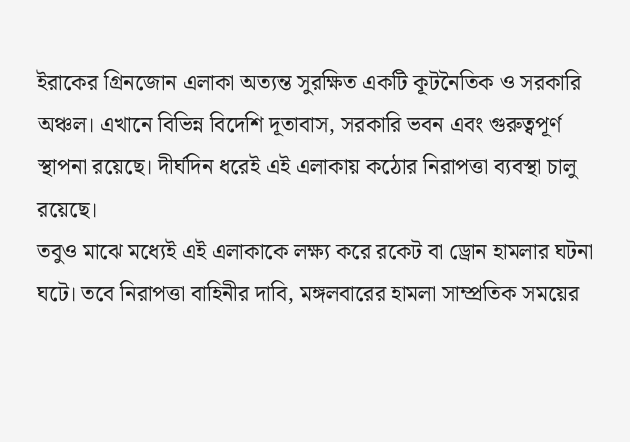ইরাকের গ্রিনজোন এলাকা অত্যন্ত সুরক্ষিত একটি কূটনৈতিক ও সরকারি অঞ্চল। এখানে বিভিন্ন বিদেশি দূতাবাস, সরকারি ভবন এবং গুরুত্বপূর্ণ স্থাপনা রয়েছে। দীর্ঘদিন ধরেই এই এলাকায় কঠোর নিরাপত্তা ব্যবস্থা চালু রয়েছে।
তবুও মাঝে মধ্যেই এই এলাকাকে লক্ষ্য করে রকেট বা ড্রোন হামলার ঘটনা ঘটে। তবে নিরাপত্তা বাহিনীর দাবি, মঙ্গলবারের হামলা সাম্প্রতিক সময়ের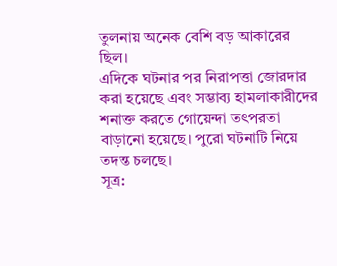তুলনায় অনেক বেশি বড় আকারের ছিল।
এদিকে ঘটনার পর নিরাপত্তা জোরদার করা হয়েছে এবং সম্ভাব্য হামলাকারীদের শনাক্ত করতে গোয়েন্দা তৎপরতা বাড়ানো হয়েছে। পুরো ঘটনাটি নিয়ে তদন্ত চলছে।
সূত্র: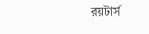রয়টার্স